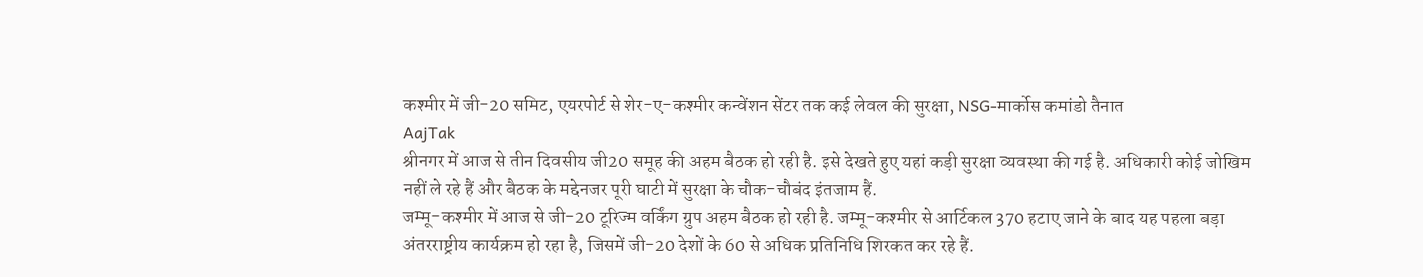कश्मीर में जी-20 समिट, एयरपोर्ट से शेर-ए-कश्मीर कन्वेंशन सेंटर तक कई लेवल की सुरक्षा, NSG-मार्कोस कमांडो तैनात
AajTak
श्रीनगर में आज से तीन दिवसीय जी20 समूह की अहम बैठक हो रही है. इसे देखते हुए यहां कड़ी सुरक्षा व्यवस्था की गई है. अधिकारी कोई जोखिम नहीं ले रहे हैं और बैठक के मद्देनजर पूरी घाटी में सुरक्षा के चौक-चौबंद इंतजाम हैं.
जम्मू-कश्मीर में आज से जी-20 टूरिज्म वर्किंग ग्रुप अहम बैठक हो रही है. जम्मू-कश्मीर से आर्टिकल 370 हटाए जाने के बाद यह पहला बड़ा अंतरराष्ट्रीय कार्यक्रम हो रहा है, जिसमें जी-20 देशों के 60 से अधिक प्रतिनिधि शिरकत कर रहे हैं.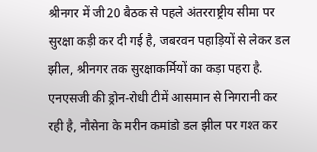श्रीनगर में जी20 बैठक से पहले अंतरराष्ट्रीय सीमा पर सुरक्षा कड़ी कर दी गई है, जबरवन पहाड़ियों से लेकर डल झील, श्रीनगर तक सुरक्षाकर्मियों का कड़ा पहरा है.
एनएसजी की ड्रोन-रोधी टीमें आसमान से निगरानी कर रही है, नौसेना के मरीन कमांडो डल झील पर गश्त कर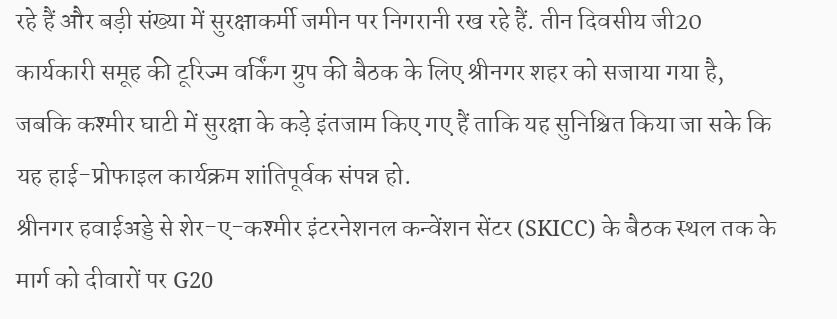रहे हैं और बड़ी संख्या में सुरक्षाकर्मी जमीन पर निगरानी रख रहे हैं. तीन दिवसीय जी20 कार्यकारी समूह की टूरिज्म वर्किंग ग्रुप की बैठक के लिए श्रीनगर शहर को सजाया गया है, जबकि कश्मीर घाटी में सुरक्षा के कड़े इंतजाम किए गए हैं ताकि यह सुनिश्चित किया जा सके कि यह हाई-प्रोफाइल कार्यक्रम शांतिपूर्वक संपन्न हो.
श्रीनगर हवाईअड्डे से शेर-ए-कश्मीर इंटरनेशनल कन्वेंशन सेंटर (SKICC) के बैठक स्थल तक के मार्ग को दीवारों पर G20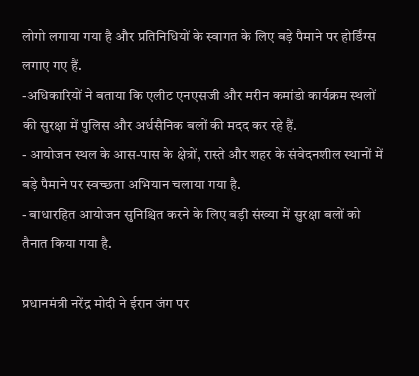लोगो लगाया गया है और प्रतिनिधियों के स्वागत के लिए बड़े पैमाने पर होर्डिंग्स लगाए गए हैं.
-अधिकारियों ने बताया कि एलीट एनएसजी और मरीन कमांडो कार्यक्रम स्थलों की सुरक्षा में पुलिस और अर्धसैनिक बलों की मदद कर रहे हैं.
- आयोजन स्थल के आस-पास के क्षेत्रों, रास्ते और शहर के संवेदनशील स्थानों में बड़े पैमाने पर स्वच्छता अभियान चलाया गया है.
- बाधारहित आयोजन सुनिश्चित करने के लिए बड़ी संख्या में सुरक्षा बलों को तैनात किया गया है.

प्रधानमंत्री नरेंद्र मोदी ने ईरान जंग पर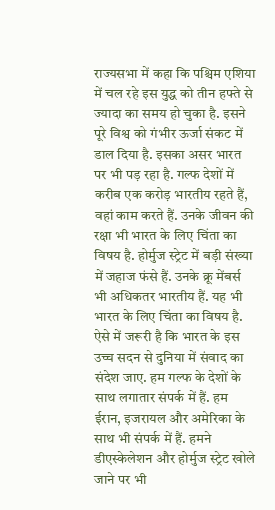राज्यसभा में कहा कि पश्चिम एशिया में चल रहे इस युद्ध को तीन हफ्ते से ज्यादा का समय हो चुका है. इसने पूरे विश्व को गंभीर ऊर्जा संकट में डाल दिया है. इसका असर भारत पर भी पड़ रहा है. गल्फ देशों में करीब एक करोड़ भारतीय रहते हैं, वहां काम करते हैं. उनके जीवन की रक्षा भी भारत के लिए चिंता का विषय है. होर्मुज स्ट्रेट में बड़ी संख्या में जहाज फंसे हैं. उनके क्रू मेंबर्स भी अधिकतर भारतीय हैं. यह भी भारत के लिए चिंता का विषय है. ऐसे में जरूरी है कि भारत के इस उच्च सदन से दुनिया में संवाद का संदेश जाए. हम गल्फ के देशों के साथ लगातार संपर्क में हैं. हम ईरान, इजरायल और अमेरिका के साथ भी संपर्क में हैं. हमने डीएस्केलेशन और होर्मुज स्ट्रेट खोले जाने पर भी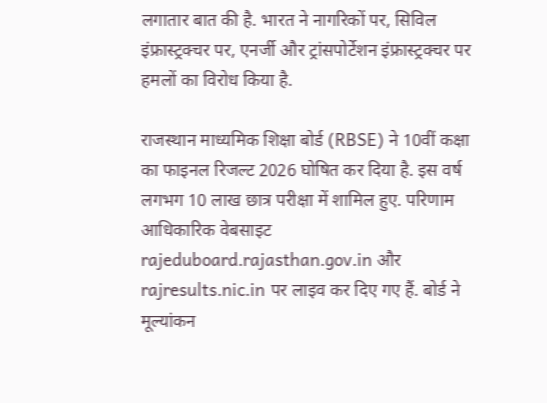लगातार बात की है. भारत ने नागरिकों पर, सिविल इंफ्रास्ट्रक्चर पर, एनर्जी और ट्रांसपोर्टेशन इंफ्रास्ट्रक्चर पर हमलों का विरोध किया है.

राजस्थान माध्यमिक शिक्षा बोर्ड (RBSE) ने 10वीं कक्षा का फाइनल रिजल्ट 2026 घोषित कर दिया है. इस वर्ष लगभग 10 लाख छात्र परीक्षा में शामिल हुए. परिणाम आधिकारिक वेबसाइट rajeduboard.rajasthan.gov.in और rajresults.nic.in पर लाइव कर दिए गए हैं. बोर्ड ने मूल्यांकन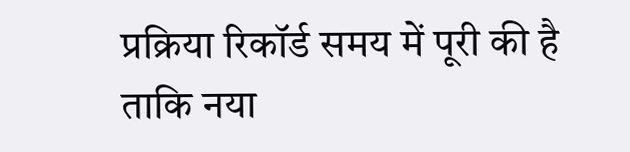प्रक्रिया रिकॉर्ड समय में पूरी की है ताकि नया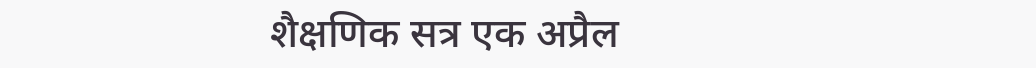शैक्षणिक सत्र एक अप्रैल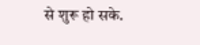से शुरू हो सके.